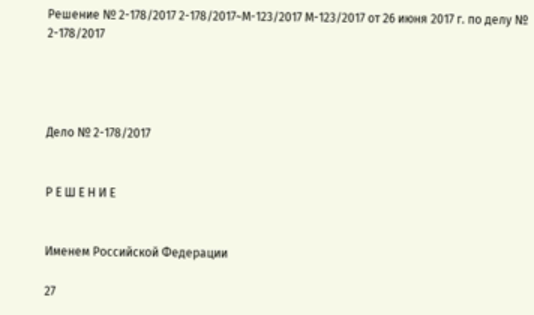Решение № 2-178/2017 2-178/2017~М-123/2017 М-123/2017 от 26 июня 2017 г. по делу № 2-178/2017




Дело № 2-178/2017


Р Е Ш Е Н И Е


Именем Российской Федерации

27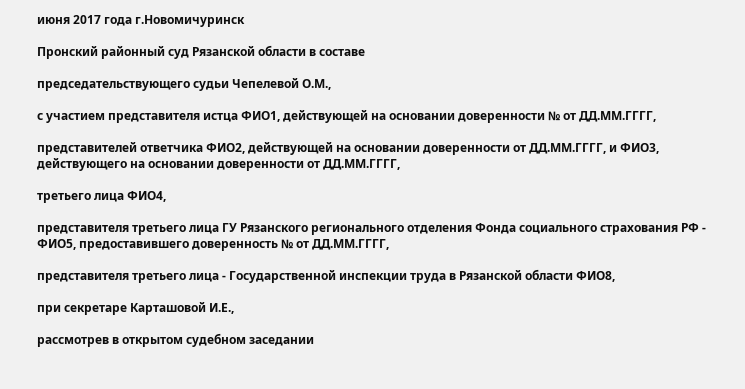июня 2017 года г.Новомичуринск

Пронский районный суд Рязанской области в составе

председательствующего судьи Чепелевой О.М.,

с участием представителя истца ФИО1, действующей на основании доверенности № от ДД.ММ.ГГГГ,

представителей ответчика ФИО2, действующей на основании доверенности от ДД.ММ.ГГГГ, и ФИО3, действующего на основании доверенности от ДД.ММ.ГГГГ,

третьего лица ФИО4,

представителя третьего лица ГУ Рязанского регионального отделения Фонда социального страхования РФ - ФИО5, предоставившего доверенность № от ДД.ММ.ГГГГ,

представителя третьего лица - Государственной инспекции труда в Рязанской области ФИО8,

при секретаре Карташовой И.Е.,

рассмотрев в открытом судебном заседании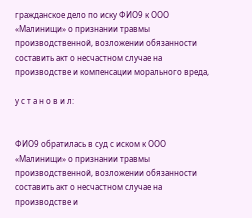гражданское дело по иску ФИО9 к ООО «Малинищи» о признании травмы производственной, возложении обязанности составить акт о несчастном случае на производстве и компенсации морального вреда,

у с т а н о в и л:


ФИО9 обратилась в суд с иском к ООО «Малинищи» о признании травмы производственной, возложении обязанности составить акт о несчастном случае на производстве и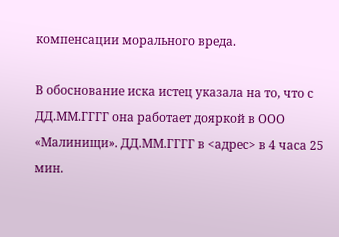компенсации морального вреда.

В обоснование иска истец указала на то, что с ДД.ММ.ГГГГ она работает дояркой в ООО «Малинищи». ДД.ММ.ГГГГ в <адрес> в 4 часа 25 мин.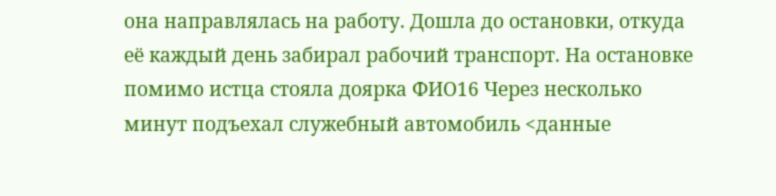она направлялась на работу. Дошла до остановки, откуда её каждый день забирал рабочий транспорт. На остановке помимо истца стояла доярка ФИО16 Через несколько минут подъехал служебный автомобиль <данные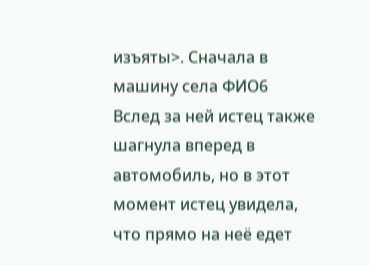изъяты>. Сначала в машину села ФИО6 Вслед за ней истец также шагнула вперед в автомобиль, но в этот момент истец увидела, что прямо на неё едет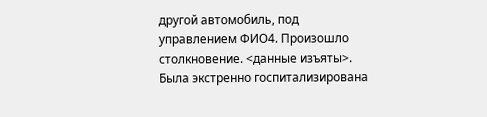другой автомобиль, под управлением ФИО4. Произошло столкновение. <данные изъяты>. Была экстренно госпитализирована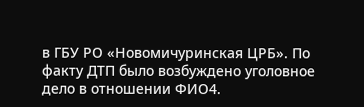в ГБУ РО «Новомичуринская ЦРБ». По факту ДТП было возбуждено уголовное дело в отношении ФИО4.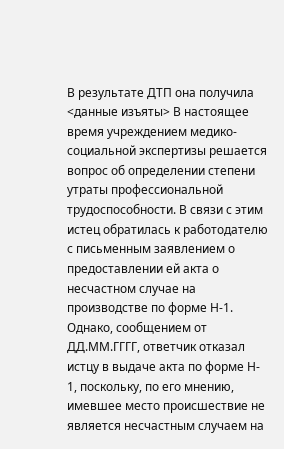В результате ДТП она получила <данные изъяты> В настоящее время учреждением медико-социальной экспертизы решается вопрос об определении степени утраты профессиональной трудоспособности. В связи с этим истец обратилась к работодателю с письменным заявлением о предоставлении ей акта о несчастном случае на производстве по форме Н-1. Однако, сообщением от ДД.ММ.ГГГГ, ответчик отказал истцу в выдаче акта по форме Н- 1, поскольку, по его мнению, имевшее место происшествие не является несчастным случаем на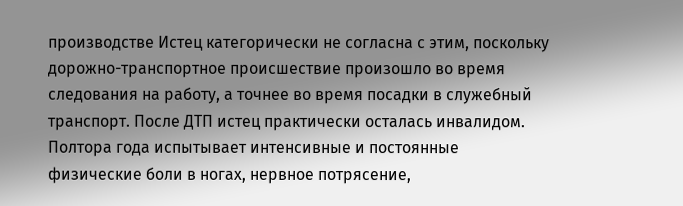производстве Истец категорически не согласна с этим, поскольку дорожно-транспортное происшествие произошло во время следования на работу, а точнее во время посадки в служебный транспорт. После ДТП истец практически осталась инвалидом. Полтора года испытывает интенсивные и постоянные физические боли в ногах, нервное потрясение,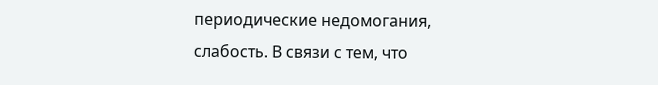периодические недомогания, слабость. В связи с тем, что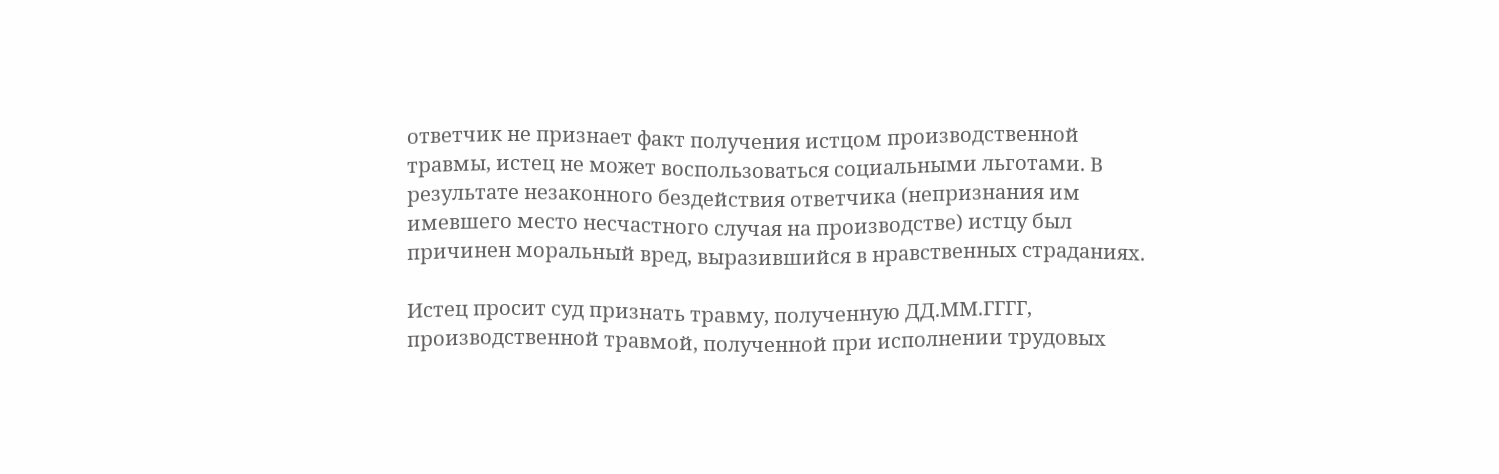ответчик не признает факт получения истцом производственной травмы, истец не может воспользоваться социальными льготами. В результате незаконного бездействия ответчика (непризнания им имевшего место несчастного случая на производстве) истцу был причинен моральный вред, выразившийся в нравственных страданиях.

Истец просит суд признать травму, полученную ДД.ММ.ГГГГ, производственной травмой, полученной при исполнении трудовых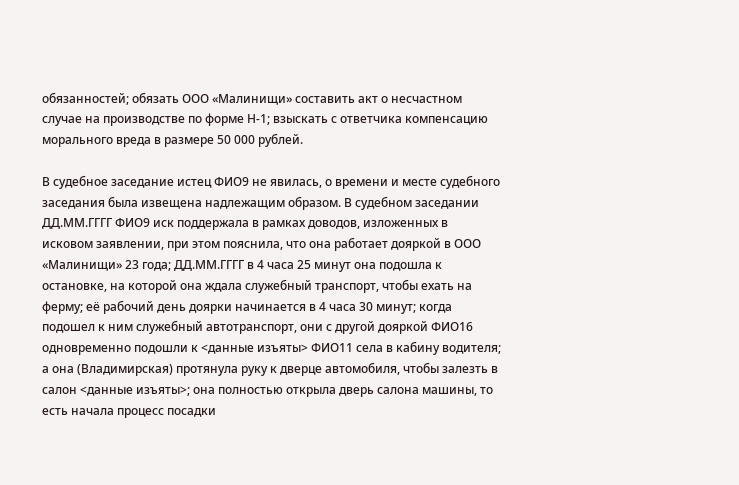обязанностей; обязать ООО «Малинищи» составить акт о несчастном случае на производстве по форме Н-1; взыскать с ответчика компенсацию морального вреда в размере 50 000 рублей.

В судебное заседание истец ФИО9 не явилась, о времени и месте судебного заседания была извещена надлежащим образом. В судебном заседании ДД.ММ.ГГГГ ФИО9 иск поддержала в рамках доводов, изложенных в исковом заявлении, при этом пояснила, что она работает дояркой в ООО «Малинищи» 23 года; ДД.ММ.ГГГГ в 4 часа 25 минут она подошла к остановке, на которой она ждала служебный транспорт, чтобы ехать на ферму; её рабочий день доярки начинается в 4 часа 30 минут; когда подошел к ним служебный автотранспорт, они с другой дояркой ФИО16 одновременно подошли к <данные изъяты> ФИО11 села в кабину водителя; а она (Владимирская) протянула руку к дверце автомобиля, чтобы залезть в салон <данные изъяты>; она полностью открыла дверь салона машины, то есть начала процесс посадки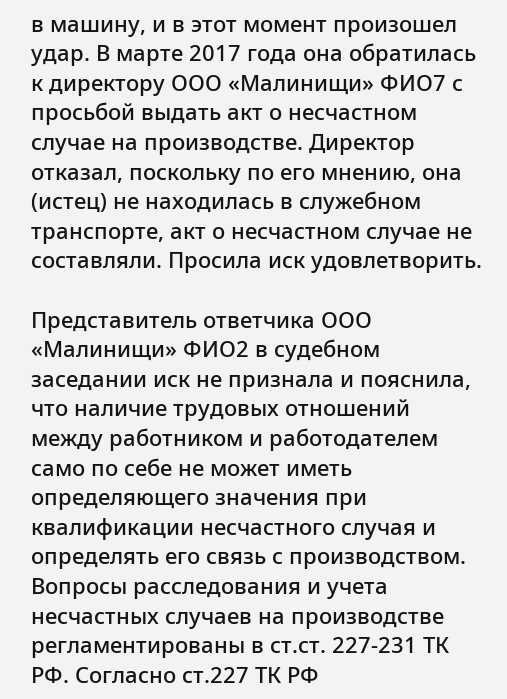в машину, и в этот момент произошел удар. В марте 2017 года она обратилась к директору ООО «Малинищи» ФИО7 с просьбой выдать акт о несчастном случае на производстве. Директор отказал, поскольку по его мнению, она (истец) не находилась в служебном транспорте, акт о несчастном случае не составляли. Просила иск удовлетворить.

Представитель ответчика ООО «Малинищи» ФИО2 в судебном заседании иск не признала и пояснила, что наличие трудовых отношений между работником и работодателем само по себе не может иметь определяющего значения при квалификации несчастного случая и определять его связь с производством. Вопросы расследования и учета несчастных случаев на производстве регламентированы в ст.ст. 227-231 ТК РФ. Согласно ст.227 ТК РФ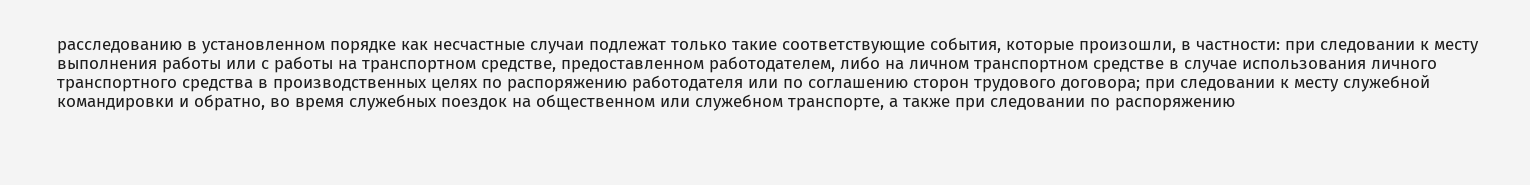расследованию в установленном порядке как несчастные случаи подлежат только такие соответствующие события, которые произошли, в частности: при следовании к месту выполнения работы или с работы на транспортном средстве, предоставленном работодателем, либо на личном транспортном средстве в случае использования личного транспортного средства в производственных целях по распоряжению работодателя или по соглашению сторон трудового договора; при следовании к месту служебной командировки и обратно, во время служебных поездок на общественном или служебном транспорте, а также при следовании по распоряжению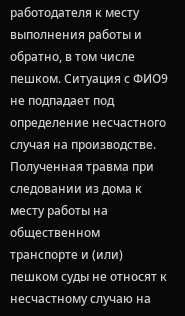работодателя к месту выполнения работы и обратно, в том числе пешком. Ситуация с ФИО9 не подпадает под определение несчастного случая на производстве. Полученная травма при следовании из дома к месту работы на общественном транспорте и (или) пешком суды не относят к несчастному случаю на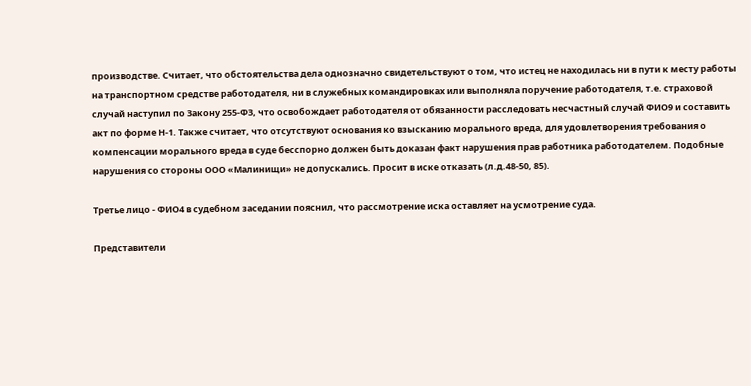производстве. Считает, что обстоятельства дела однозначно свидетельствуют о том, что истец не находилась ни в пути к месту работы на транспортном средстве работодателя, ни в служебных командировках или выполняла поручение работодателя, т.е. страховой случай наступил по Закону 255-ФЗ, что освобождает работодателя от обязанности расследовать несчастный случай ФИО9 и составить акт по форме Н-1. Также считает, что отсутствуют основания ко взысканию морального вреда, для удовлетворения требования о компенсации морального вреда в суде бесспорно должен быть доказан факт нарушения прав работника работодателем. Подобные нарушения со стороны ООО «Малинищи» не допускались. Просит в иске отказать (л.д.48-50, 85).

Третье лицо - ФИО4 в судебном заседании пояснил, что рассмотрение иска оставляет на усмотрение суда.

Представители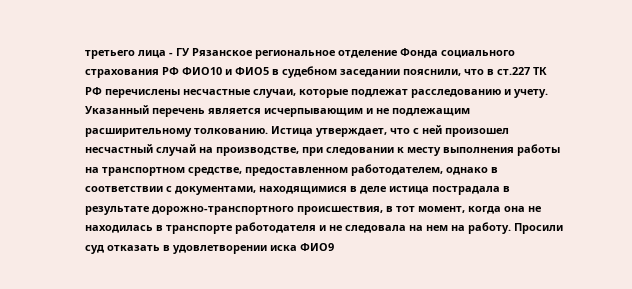третьего лица - ГУ Рязанское региональное отделение Фонда социального страхования РФ ФИО10 и ФИО5 в судебном заседании пояснили, что в ст.227 ТК РФ перечислены несчастные случаи, которые подлежат расследованию и учету. Указанный перечень является исчерпывающим и не подлежащим расширительному толкованию. Истица утверждает, что с ней произошел несчастный случай на производстве, при следовании к месту выполнения работы на транспортном средстве, предоставленном работодателем, однако в соответствии с документами, находящимися в деле истица пострадала в результате дорожно-транспортного происшествия, в тот момент, когда она не находилась в транспорте работодателя и не следовала на нем на работу. Просили суд отказать в удовлетворении иска ФИО9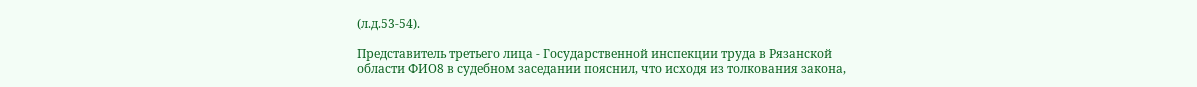(л.д.53-54).

Представитель третьего лица - Государственной инспекции труда в Рязанской области ФИО8 в судебном заседании пояснил, что исходя из толкования закона,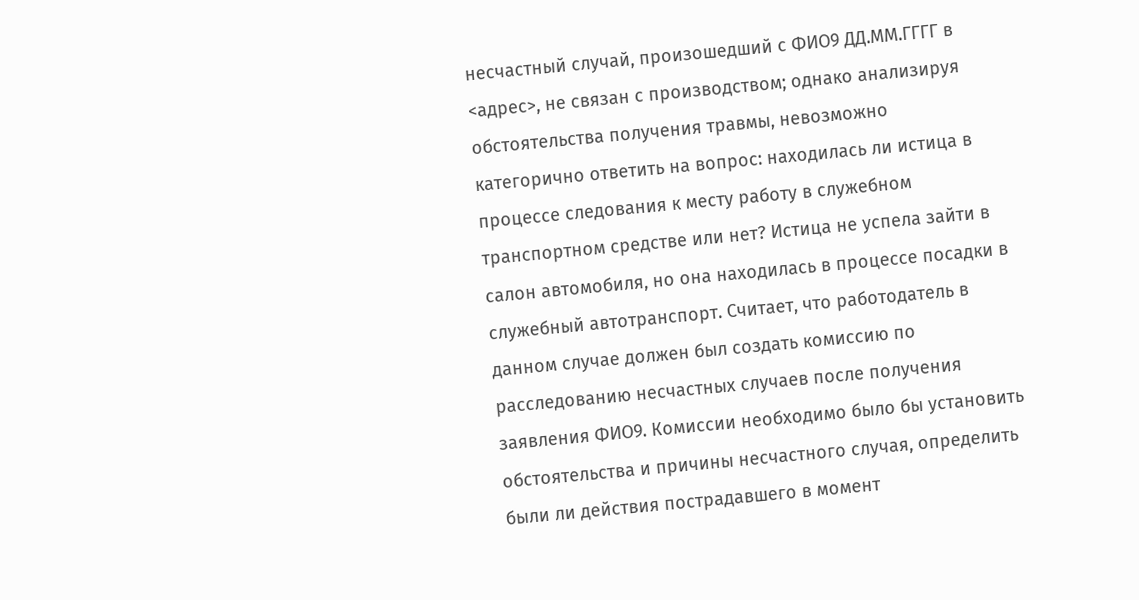несчастный случай, произошедший с ФИО9 ДД.ММ.ГГГГ в <адрес>, не связан с производством; однако анализируя обстоятельства получения травмы, невозможно категорично ответить на вопрос: находилась ли истица в процессе следования к месту работу в служебном транспортном средстве или нет? Истица не успела зайти в салон автомобиля, но она находилась в процессе посадки в служебный автотранспорт. Считает, что работодатель в данном случае должен был создать комиссию по расследованию несчастных случаев после получения заявления ФИО9. Комиссии необходимо было бы установить обстоятельства и причины несчастного случая, определить были ли действия пострадавшего в момент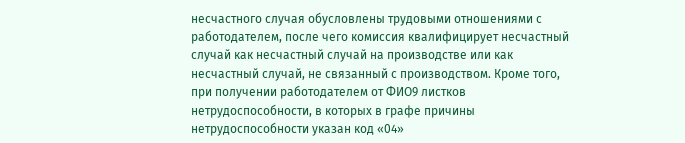несчастного случая обусловлены трудовыми отношениями с работодателем, после чего комиссия квалифицирует несчастный случай как несчастный случай на производстве или как несчастный случай, не связанный с производством. Кроме того, при получении работодателем от ФИО9 листков нетрудоспособности, в которых в графе причины нетрудоспособности указан код «04»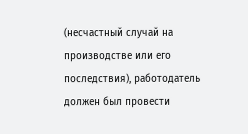(несчастный случай на производстве или его последствия), работодатель должен был провести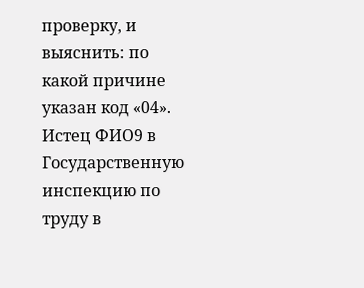проверку, и выяснить: по какой причине указан код «04». Истец ФИО9 в Государственную инспекцию по труду в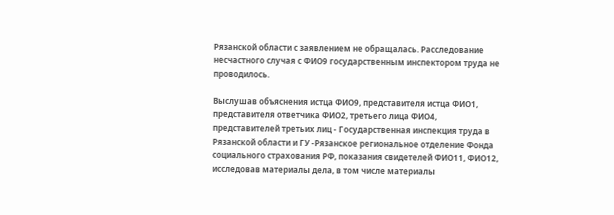Рязанской области с заявлением не обращалась. Расследование несчастного случая с ФИО9 государственным инспектором труда не проводилось.

Выслушав объяснения истца ФИО9, представителя истца ФИО1, представителя ответчика ФИО2, третьего лица ФИО4, представителей третьих лиц - Государственная инспекция труда в Рязанской области и ГУ -Рязанское региональное отделение Фонда социального страхования РФ, показания свидетелей ФИО11, ФИО12, исследовав материалы дела, в том числе материалы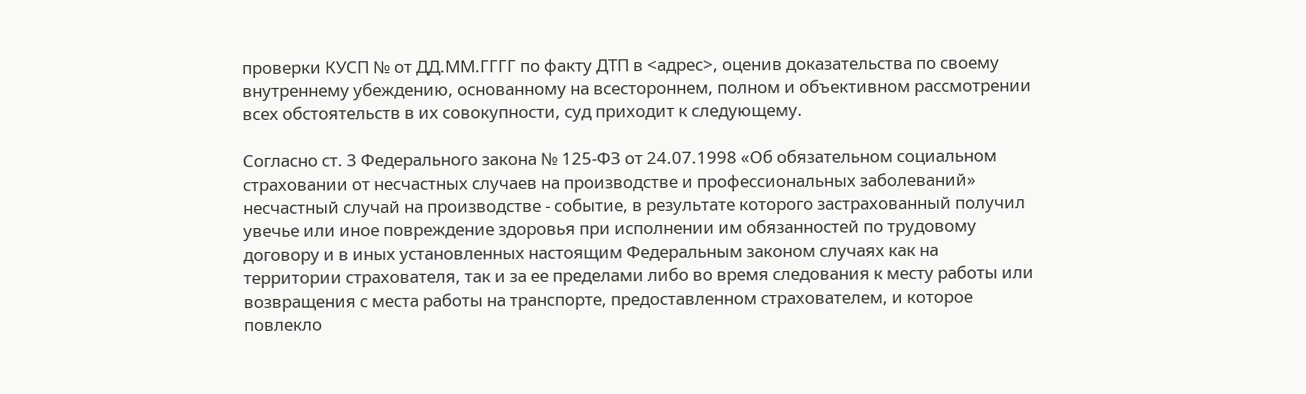проверки КУСП № от ДД.ММ.ГГГГ по факту ДТП в <адрес>, оценив доказательства по своему внутреннему убеждению, основанному на всестороннем, полном и объективном рассмотрении всех обстоятельств в их совокупности, суд приходит к следующему.

Согласно ст. 3 Федерального закона № 125-ФЗ от 24.07.1998 «Об обязательном социальном страховании от несчастных случаев на производстве и профессиональных заболеваний» несчастный случай на производстве - событие, в результате которого застрахованный получил увечье или иное повреждение здоровья при исполнении им обязанностей по трудовому договору и в иных установленных настоящим Федеральным законом случаях как на территории страхователя, так и за ее пределами либо во время следования к месту работы или возвращения с места работы на транспорте, предоставленном страхователем, и которое повлекло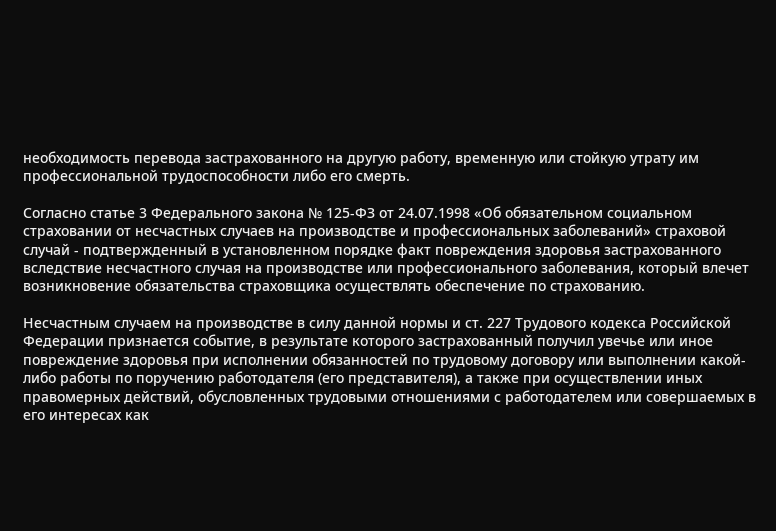необходимость перевода застрахованного на другую работу, временную или стойкую утрату им профессиональной трудоспособности либо его смерть.

Согласно статье 3 Федерального закона № 125-ФЗ от 24.07.1998 «Об обязательном социальном страховании от несчастных случаев на производстве и профессиональных заболеваний» страховой случай - подтвержденный в установленном порядке факт повреждения здоровья застрахованного вследствие несчастного случая на производстве или профессионального заболевания, который влечет возникновение обязательства страховщика осуществлять обеспечение по страхованию.

Несчастным случаем на производстве в силу данной нормы и ст. 227 Трудового кодекса Российской Федерации признается событие, в результате которого застрахованный получил увечье или иное повреждение здоровья при исполнении обязанностей по трудовому договору или выполнении какой-либо работы по поручению работодателя (его представителя), а также при осуществлении иных правомерных действий, обусловленных трудовыми отношениями с работодателем или совершаемых в его интересах как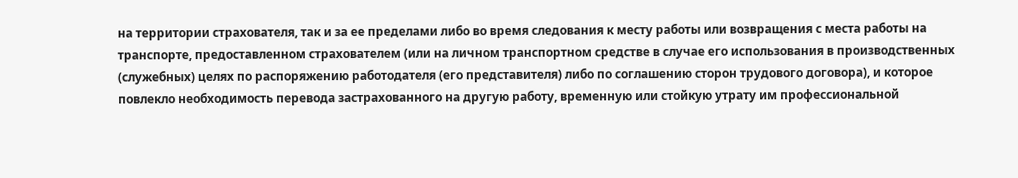на территории страхователя, так и за ее пределами либо во время следования к месту работы или возвращения с места работы на транспорте, предоставленном страхователем (или на личном транспортном средстве в случае его использования в производственных (служебных) целях по распоряжению работодателя (его представителя) либо по соглашению сторон трудового договора), и которое повлекло необходимость перевода застрахованного на другую работу, временную или стойкую утрату им профессиональной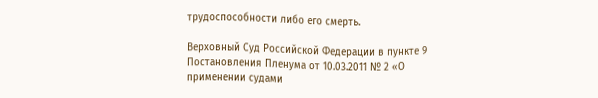трудоспособности либо его смерть.

Верховный Суд Российской Федерации в пункте 9 Постановления Пленума от 10.03.2011 № 2 «О применении судами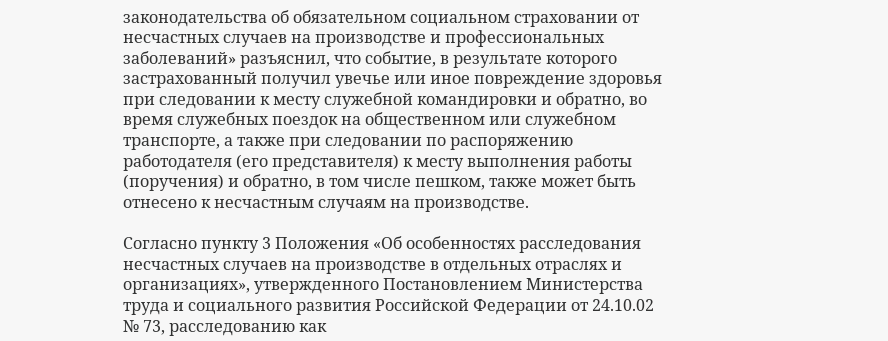законодательства об обязательном социальном страховании от несчастных случаев на производстве и профессиональных заболеваний» разъяснил, что событие, в результате которого застрахованный получил увечье или иное повреждение здоровья при следовании к месту служебной командировки и обратно, во время служебных поездок на общественном или служебном транспорте, а также при следовании по распоряжению работодателя (его представителя) к месту выполнения работы (поручения) и обратно, в том числе пешком, также может быть отнесено к несчастным случаям на производстве.

Согласно пункту 3 Положения «Об особенностях расследования несчастных случаев на производстве в отдельных отраслях и организациях», утвержденного Постановлением Министерства труда и социального развития Российской Федерации от 24.10.02 № 73, расследованию как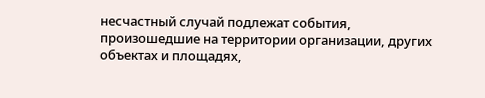несчастный случай подлежат события, произошедшие на территории организации, других объектах и площадях,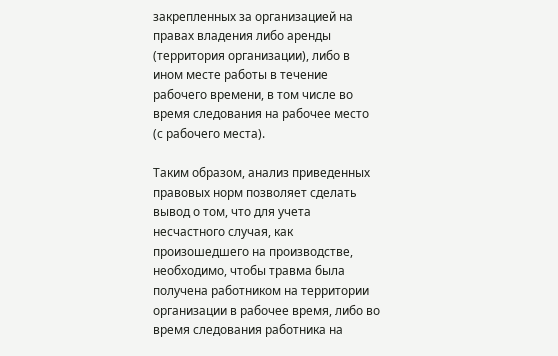закрепленных за организацией на правах владения либо аренды (территория организации), либо в ином месте работы в течение рабочего времени, в том числе во время следования на рабочее место (с рабочего места).

Таким образом, анализ приведенных правовых норм позволяет сделать вывод о том, что для учета несчастного случая, как произошедшего на производстве, необходимо, чтобы травма была получена работником на территории организации в рабочее время, либо во время следования работника на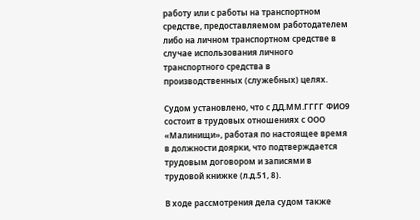работу или с работы на транспортном средстве, предоставляемом работодателем либо на личном транспортном средстве в случае использования личного транспортного средства в производственных (служебных) целях.

Судом установлено, что с ДД.ММ.ГГГГ ФИО9 состоит в трудовых отношениях с ООО «Малинищи», работая по настоящее время в должности доярки, что подтверждается трудовым договором и записями в трудовой книжке (л.д.51, 8).

В ходе рассмотрения дела судом также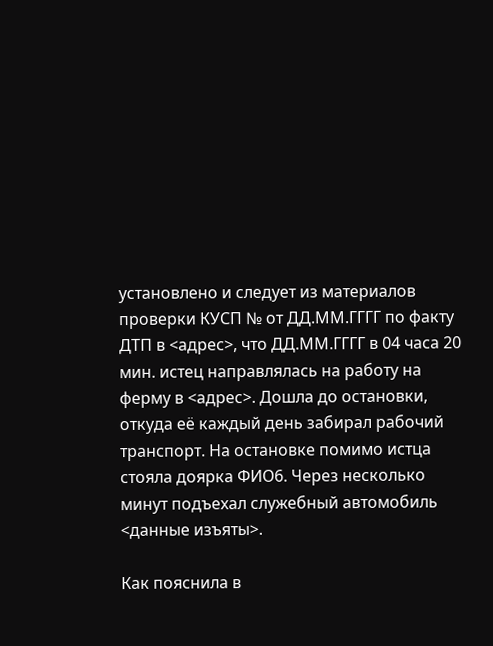установлено и следует из материалов проверки КУСП № от ДД.ММ.ГГГГ по факту ДТП в <адрес>, что ДД.ММ.ГГГГ в 04 часа 20 мин. истец направлялась на работу на ферму в <адрес>. Дошла до остановки, откуда её каждый день забирал рабочий транспорт. На остановке помимо истца стояла доярка ФИО6. Через несколько минут подъехал служебный автомобиль <данные изъяты>.

Как пояснила в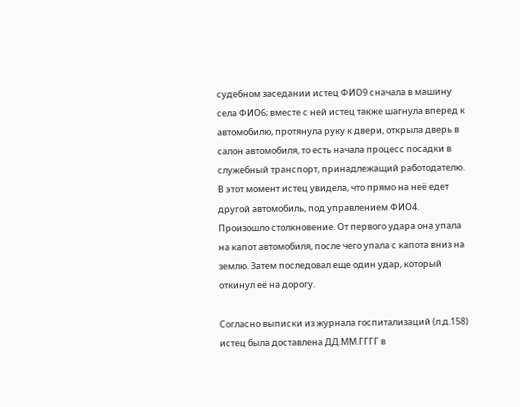судебном заседании истец ФИО9 сначала в машину села ФИО6; вместе с ней истец также шагнула вперед к автомобилю, протянула руку к двери, открыла дверь в салон автомобиля, то есть начала процесс посадки в служебный транспорт, принадлежащий работодателю. В этот момент истец увидела, что прямо на неё едет другой автомобиль, под управлением ФИО4. Произошло столкновение. От первого удара она упала на капот автомобиля, после чего упала с капота вниз на землю. Затем последовал еще один удар, который откинул её на дорогу.

Согласно выписки из журнала госпитализаций (л.д.158) истец была доставлена ДД.ММ.ГГГГ в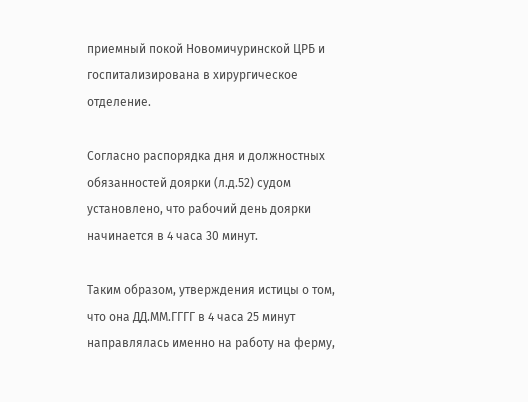приемный покой Новомичуринской ЦРБ и госпитализирована в хирургическое отделение.

Согласно распорядка дня и должностных обязанностей доярки (л.д.52) судом установлено, что рабочий день доярки начинается в 4 часа 30 минут.

Таким образом, утверждения истицы о том, что она ДД.ММ.ГГГГ в 4 часа 25 минут направлялась именно на работу на ферму,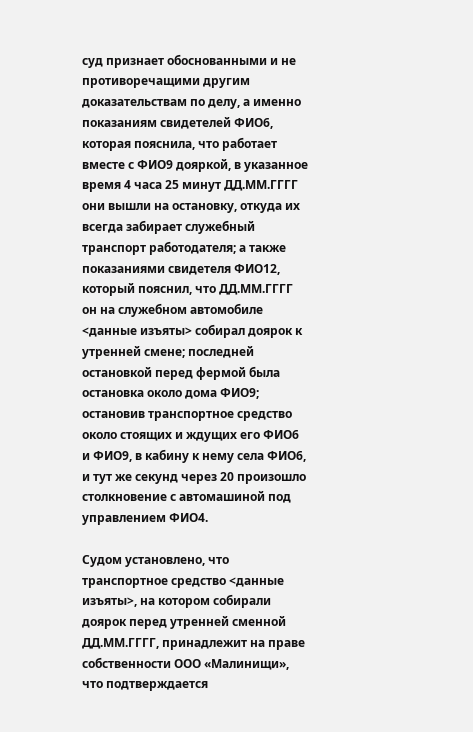суд признает обоснованными и не противоречащими другим доказательствам по делу, а именно показаниям свидетелей ФИО6, которая пояснила, что работает вместе с ФИО9 дояркой, в указанное время 4 часа 25 минут ДД.ММ.ГГГГ они вышли на остановку, откуда их всегда забирает служебный транспорт работодателя; а также показаниями свидетеля ФИО12, который пояснил, что ДД.ММ.ГГГГ он на служебном автомобиле <данные изъяты> собирал доярок к утренней смене; последней остановкой перед фермой была остановка около дома ФИО9; остановив транспортное средство около стоящих и ждущих его ФИО6 и ФИО9, в кабину к нему села ФИО6, и тут же секунд через 20 произошло столкновение с автомашиной под управлением ФИО4.

Судом установлено, что транспортное средство <данные изъяты>, на котором собирали доярок перед утренней сменной ДД.ММ.ГГГГ, принадлежит на праве собственности ООО «Малинищи», что подтверждается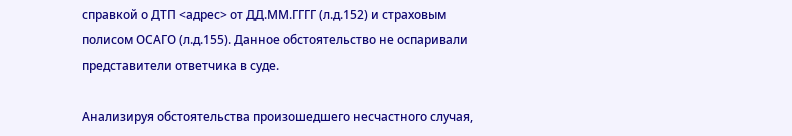справкой о ДТП <адрес> от ДД.ММ.ГГГГ (л.д.152) и страховым полисом ОСАГО (л.д.155). Данное обстоятельство не оспаривали представители ответчика в суде.

Анализируя обстоятельства произошедшего несчастного случая,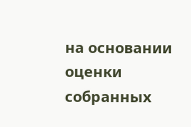на основании оценки собранных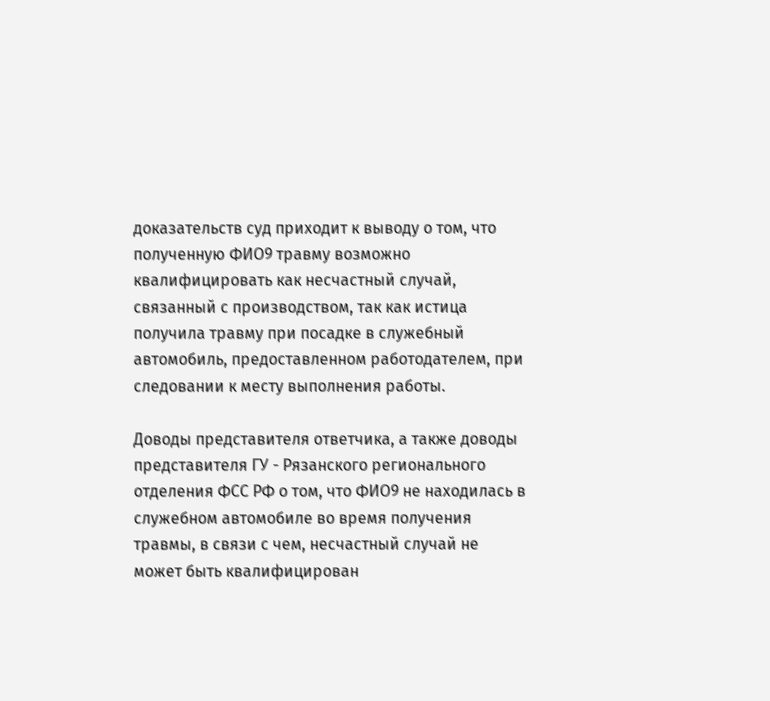доказательств суд приходит к выводу о том, что полученную ФИО9 травму возможно квалифицировать как несчастный случай, связанный с производством, так как истица получила травму при посадке в служебный автомобиль, предоставленном работодателем, при следовании к месту выполнения работы.

Доводы представителя ответчика, а также доводы представителя ГУ - Рязанского регионального отделения ФСС РФ о том, что ФИО9 не находилась в служебном автомобиле во время получения травмы, в связи с чем, несчастный случай не может быть квалифицирован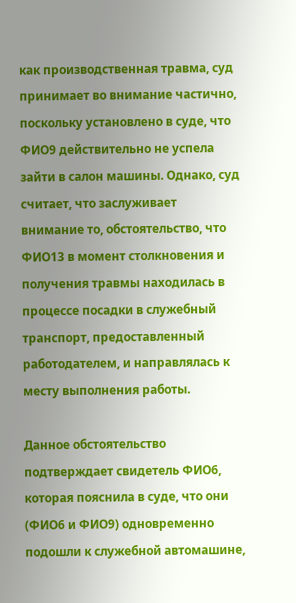как производственная травма, суд принимает во внимание частично, поскольку установлено в суде, что ФИО9 действительно не успела зайти в салон машины. Однако, суд считает, что заслуживает внимание то, обстоятельство, что ФИО13 в момент столкновения и получения травмы находилась в процессе посадки в служебный транспорт, предоставленный работодателем, и направлялась к месту выполнения работы.

Данное обстоятельство подтверждает свидетель ФИО6, которая пояснила в суде, что они (ФИО6 и ФИО9) одновременно подошли к служебной автомашине,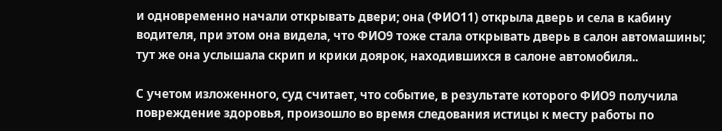и одновременно начали открывать двери; она (ФИО11) открыла дверь и села в кабину водителя, при этом она видела, что ФИО9 тоже стала открывать дверь в салон автомашины; тут же она услышала скрип и крики доярок, находившихся в салоне автомобиля..

С учетом изложенного, суд считает, что событие, в результате которого ФИО9 получила повреждение здоровья, произошло во время следования истицы к месту работы по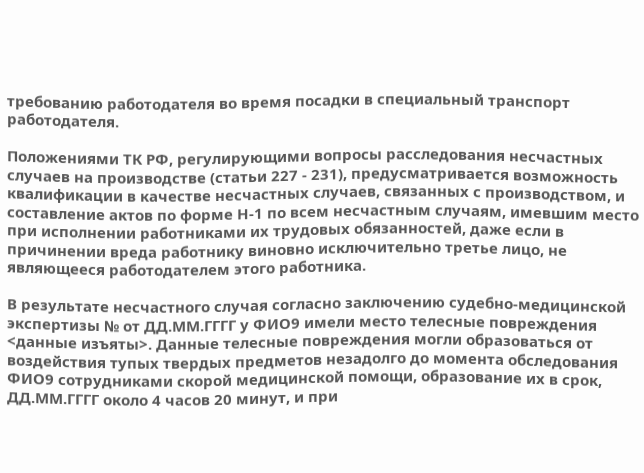требованию работодателя во время посадки в специальный транспорт работодателя.

Положениями ТК РФ, регулирующими вопросы расследования несчастных случаев на производстве (статьи 227 - 231), предусматривается возможность квалификации в качестве несчастных случаев, связанных с производством, и составление актов по форме Н-1 по всем несчастным случаям, имевшим место при исполнении работниками их трудовых обязанностей, даже если в причинении вреда работнику виновно исключительно третье лицо, не являющееся работодателем этого работника.

В результате несчастного случая согласно заключению судебно-медицинской экспертизы № от ДД.ММ.ГГГГ у ФИО9 имели место телесные повреждения <данные изъяты>. Данные телесные повреждения могли образоваться от воздействия тупых твердых предметов незадолго до момента обследования ФИО9 сотрудниками скорой медицинской помощи, образование их в срок, ДД.ММ.ГГГГ около 4 часов 20 минут, и при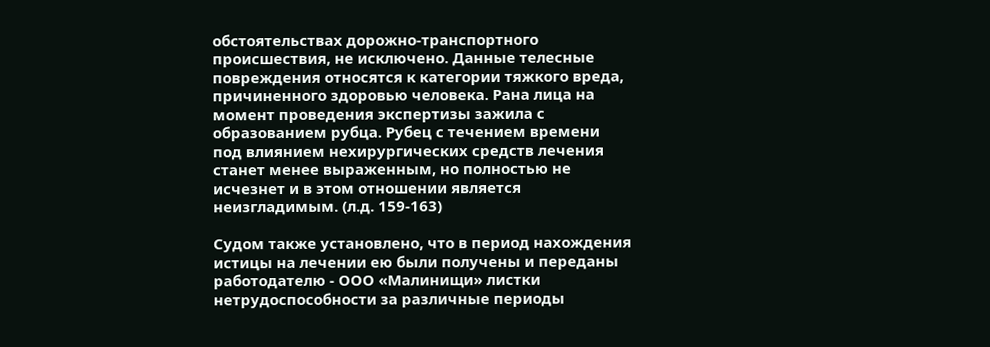обстоятельствах дорожно-транспортного происшествия, не исключено. Данные телесные повреждения относятся к категории тяжкого вреда, причиненного здоровью человека. Рана лица на момент проведения экспертизы зажила с образованием рубца. Рубец с течением времени под влиянием нехирургических средств лечения станет менее выраженным, но полностью не исчезнет и в этом отношении является неизгладимым. (л.д. 159-163)

Судом также установлено, что в период нахождения истицы на лечении ею были получены и переданы работодателю - ООО «Малинищи» листки нетрудоспособности за различные периоды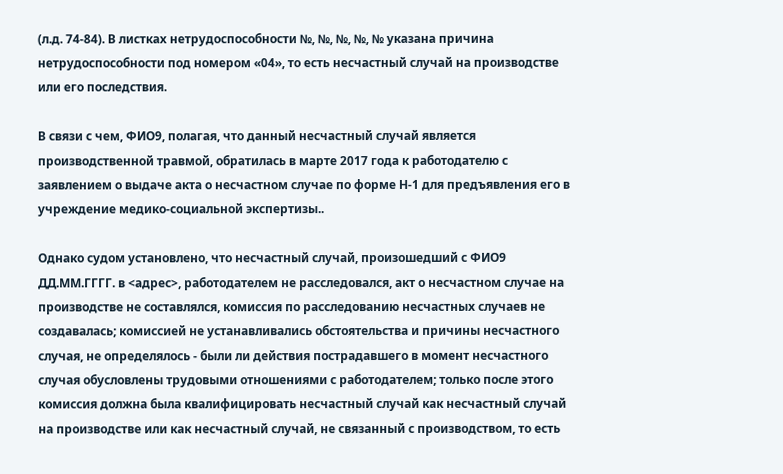(л.д. 74-84). В листках нетрудоспособности №, №, №, №, № указана причина нетрудоспособности под номером «04», то есть несчастный случай на производстве или его последствия.

В связи с чем, ФИО9, полагая, что данный несчастный случай является производственной травмой, обратилась в марте 2017 года к работодателю с заявлением о выдаче акта о несчастном случае по форме Н-1 для предъявления его в учреждение медико-социальной экспертизы..

Однако судом установлено, что несчастный случай, произошедший с ФИО9 ДД.ММ.ГГГГ. в <адрес>, работодателем не расследовался, акт о несчастном случае на производстве не составлялся, комиссия по расследованию несчастных случаев не создавалась; комиссией не устанавливались обстоятельства и причины несчастного случая, не определялось - были ли действия пострадавшего в момент несчастного случая обусловлены трудовыми отношениями с работодателем; только после этого комиссия должна была квалифицировать несчастный случай как несчастный случай на производстве или как несчастный случай, не связанный с производством, то есть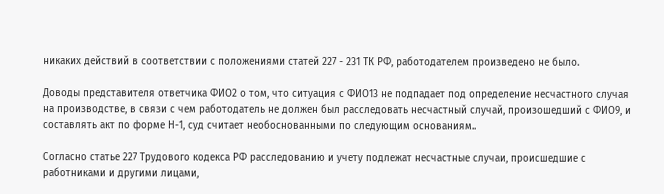никаких действий в соответствии с положениями статей 227 - 231 ТК РФ, работодателем произведено не было.

Доводы представителя ответчика ФИО2 о том, что ситуация с ФИО13 не подпадает под определение несчастного случая на производстве, в связи с чем работодатель не должен был расследовать несчастный случай, произошедший с ФИО9, и составлять акт по форме Н-1, суд считает необоснованными по следующим основаниям..

Согласно статье 227 Трудового кодекса РФ расследованию и учету подлежат несчастные случаи, происшедшие с работниками и другими лицами,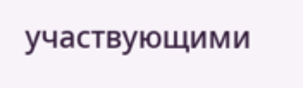участвующими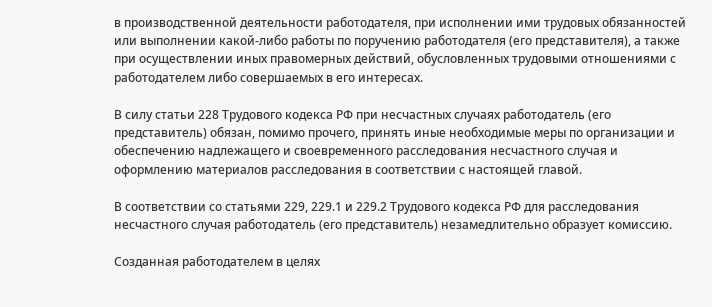в производственной деятельности работодателя, при исполнении ими трудовых обязанностей или выполнении какой-либо работы по поручению работодателя (его представителя), а также при осуществлении иных правомерных действий, обусловленных трудовыми отношениями с работодателем либо совершаемых в его интересах.

В силу статьи 228 Трудового кодекса РФ при несчастных случаях работодатель (его представитель) обязан, помимо прочего, принять иные необходимые меры по организации и обеспечению надлежащего и своевременного расследования несчастного случая и оформлению материалов расследования в соответствии с настоящей главой.

В соответствии со статьями 229, 229.1 и 229.2 Трудового кодекса РФ для расследования несчастного случая работодатель (его представитель) незамедлительно образует комиссию.

Созданная работодателем в целях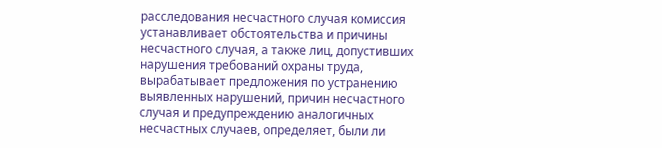расследования несчастного случая комиссия устанавливает обстоятельства и причины несчастного случая, а также лиц, допустивших нарушения требований охраны труда, вырабатывает предложения по устранению выявленных нарушений, причин несчастного случая и предупреждению аналогичных несчастных случаев, определяет, были ли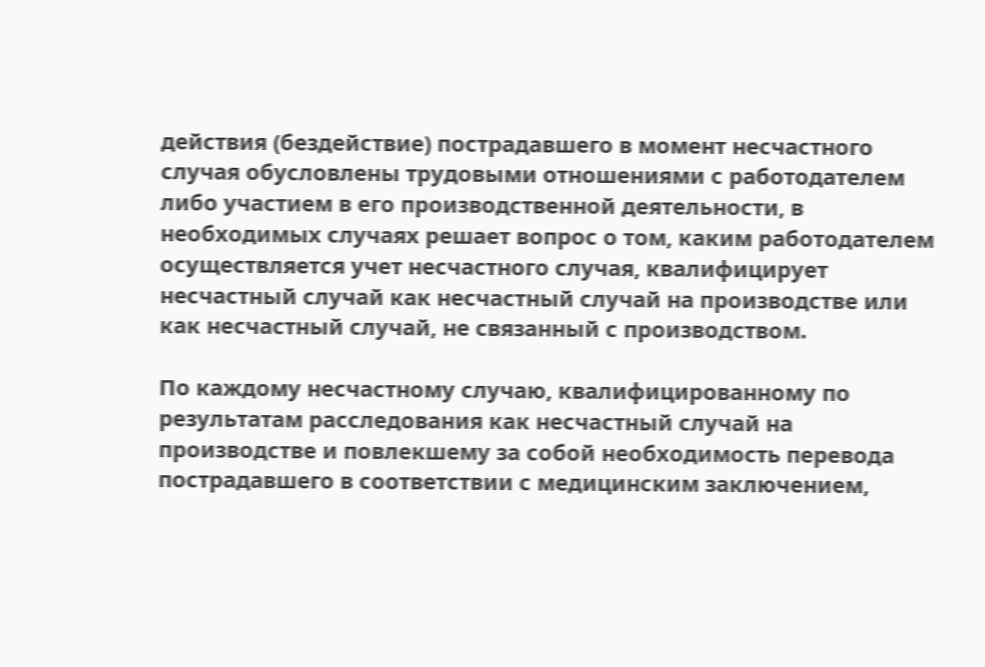действия (бездействие) пострадавшего в момент несчастного случая обусловлены трудовыми отношениями с работодателем либо участием в его производственной деятельности, в необходимых случаях решает вопрос о том, каким работодателем осуществляется учет несчастного случая, квалифицирует несчастный случай как несчастный случай на производстве или как несчастный случай, не связанный с производством.

По каждому несчастному случаю, квалифицированному по результатам расследования как несчастный случай на производстве и повлекшему за собой необходимость перевода пострадавшего в соответствии с медицинским заключением,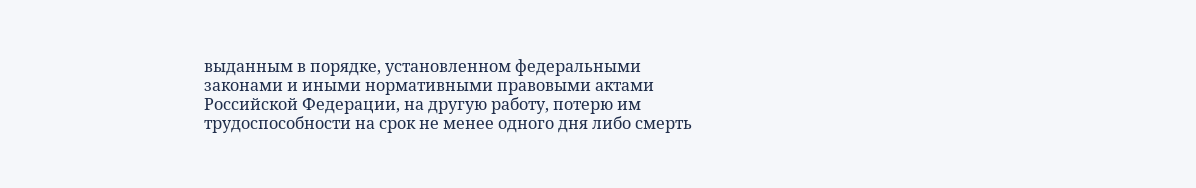выданным в порядке, установленном федеральными законами и иными нормативными правовыми актами Российской Федерации, на другую работу, потерю им трудоспособности на срок не менее одного дня либо смерть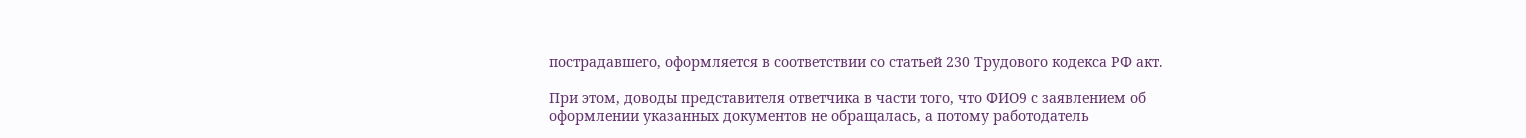пострадавшего, оформляется в соответствии со статьей 230 Трудового кодекса РФ акт.

При этом, доводы представителя ответчика в части того, что ФИО9 с заявлением об оформлении указанных документов не обращалась, а потому работодатель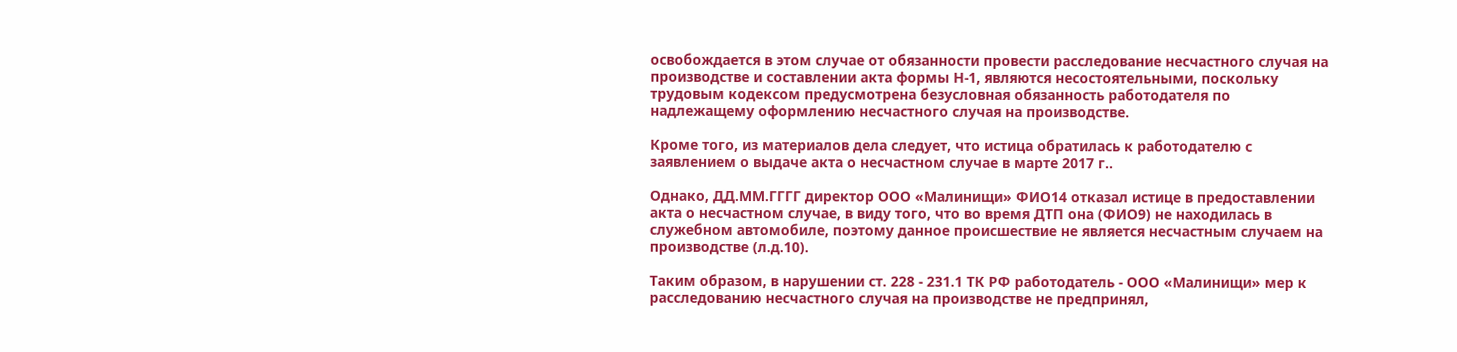освобождается в этом случае от обязанности провести расследование несчастного случая на производстве и составлении акта формы Н-1, являются несостоятельными, поскольку трудовым кодексом предусмотрена безусловная обязанность работодателя по надлежащему оформлению несчастного случая на производстве.

Кроме того, из материалов дела следует, что истица обратилась к работодателю с заявлением о выдаче акта о несчастном случае в марте 2017 г..

Однако, ДД.ММ.ГГГГ директор ООО «Малинищи» ФИО14 отказал истице в предоставлении акта о несчастном случае, в виду того, что во время ДТП она (ФИО9) не находилась в служебном автомобиле, поэтому данное происшествие не является несчастным случаем на производстве (л.д.10).

Таким образом, в нарушении ст. 228 - 231.1 ТК РФ работодатель - ООО «Малинищи» мер к расследованию несчастного случая на производстве не предпринял,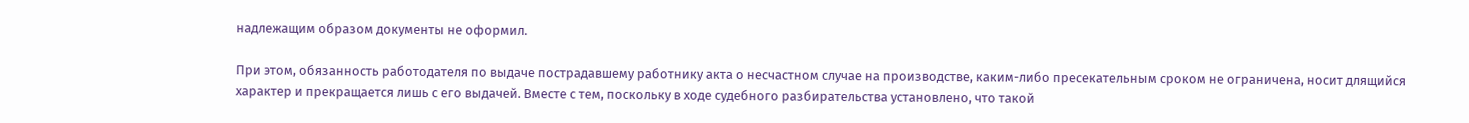надлежащим образом документы не оформил.

При этом, обязанность работодателя по выдаче пострадавшему работнику акта о несчастном случае на производстве, каким-либо пресекательным сроком не ограничена, носит длящийся характер и прекращается лишь с его выдачей. Вместе с тем, поскольку в ходе судебного разбирательства установлено, что такой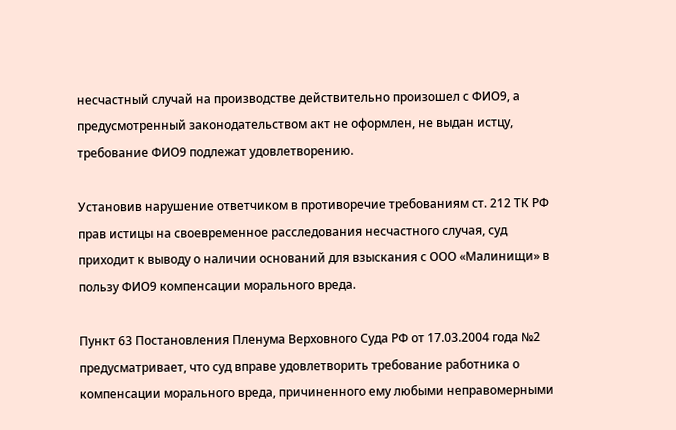несчастный случай на производстве действительно произошел с ФИО9, а предусмотренный законодательством акт не оформлен, не выдан истцу, требование ФИО9 подлежат удовлетворению.

Установив нарушение ответчиком в противоречие требованиям ст. 212 ТК РФ прав истицы на своевременное расследования несчастного случая, суд приходит к выводу о наличии оснований для взыскания с ООО «Малинищи» в пользу ФИО9 компенсации морального вреда.

Пункт 63 Постановления Пленума Верховного Суда РФ от 17.03.2004 года №2 предусматривает, что суд вправе удовлетворить требование работника о компенсации морального вреда, причиненного ему любыми неправомерными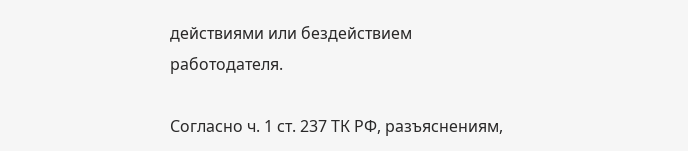действиями или бездействием работодателя.

Согласно ч. 1 ст. 237 ТК РФ, разъяснениям,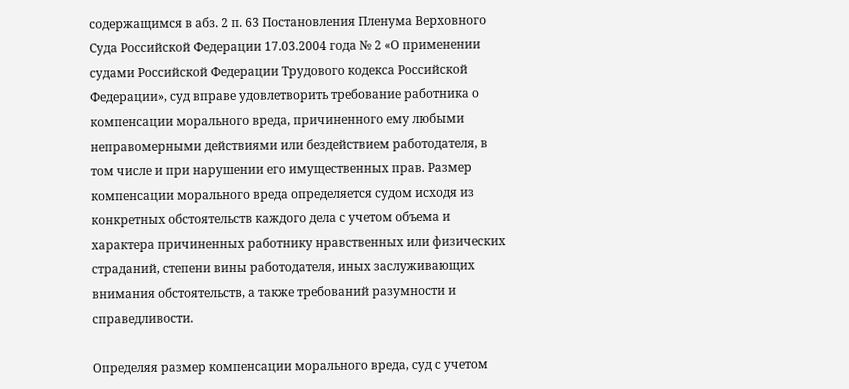содержащимся в абз. 2 п. 63 Постановления Пленума Верховного Суда Российской Федерации 17.03.2004 года № 2 «О применении судами Российской Федерации Трудового кодекса Российской Федерации», суд вправе удовлетворить требование работника о компенсации морального вреда, причиненного ему любыми неправомерными действиями или бездействием работодателя, в том числе и при нарушении его имущественных прав. Размер компенсации морального вреда определяется судом исходя из конкретных обстоятельств каждого дела с учетом объема и характера причиненных работнику нравственных или физических страданий, степени вины работодателя, иных заслуживающих внимания обстоятельств, а также требований разумности и справедливости.

Определяя размер компенсации морального вреда, суд с учетом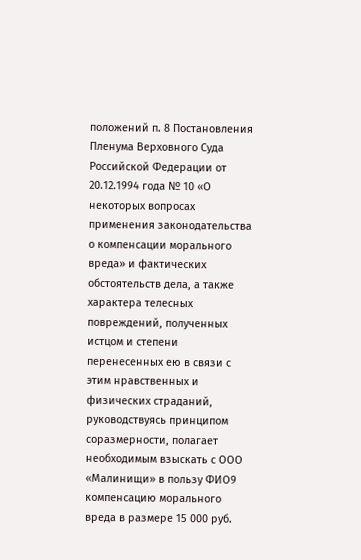положений п. 8 Постановления Пленума Верховного Суда Российской Федерации от 20.12.1994 года № 10 «О некоторых вопросах применения законодательства о компенсации морального вреда» и фактических обстоятельств дела, а также характера телесных повреждений, полученных истцом и степени перенесенных ею в связи с этим нравственных и физических страданий, руководствуясь принципом соразмерности, полагает необходимым взыскать с ООО «Малинищи» в пользу ФИО9 компенсацию морального вреда в размере 15 000 руб.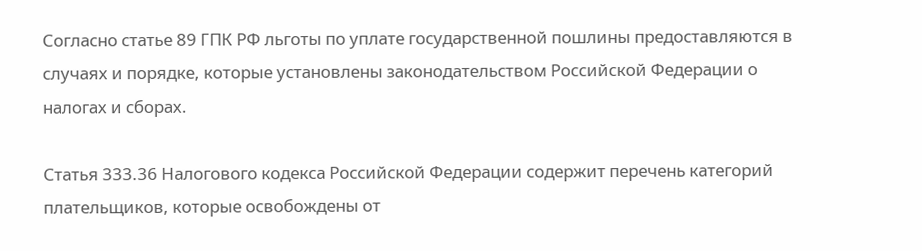Согласно статье 89 ГПК РФ льготы по уплате государственной пошлины предоставляются в случаях и порядке, которые установлены законодательством Российской Федерации о налогах и сборах.

Статья 333.36 Налогового кодекса Российской Федерации содержит перечень категорий плательщиков, которые освобождены от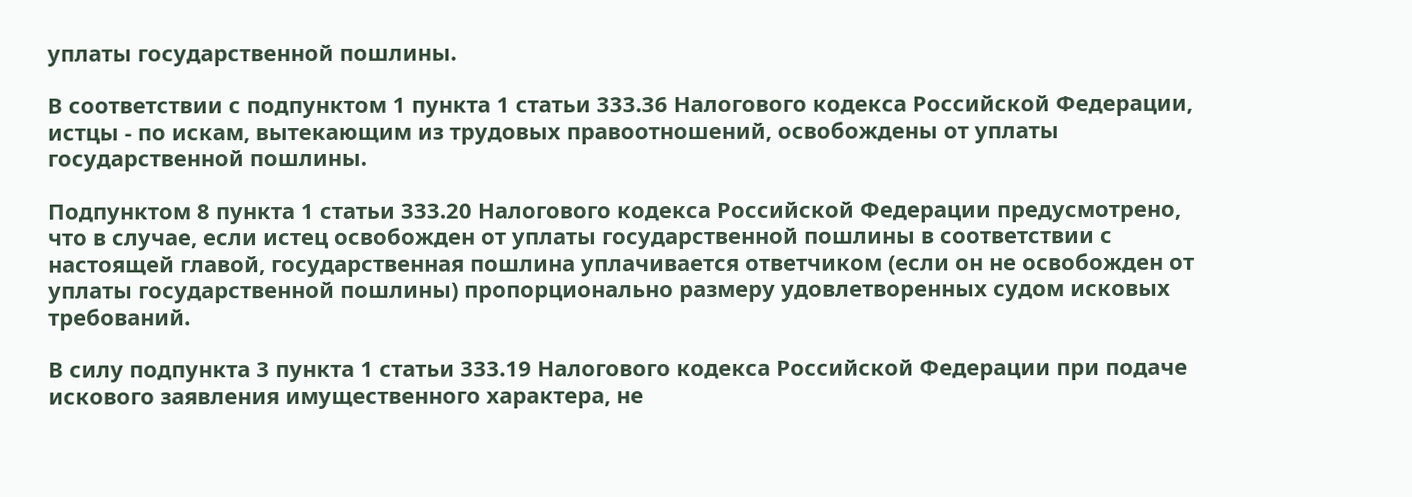уплаты государственной пошлины.

В соответствии с подпунктом 1 пункта 1 статьи 333.36 Налогового кодекса Российской Федерации, истцы - по искам, вытекающим из трудовых правоотношений, освобождены от уплаты государственной пошлины.

Подпунктом 8 пункта 1 статьи 333.20 Налогового кодекса Российской Федерации предусмотрено, что в случае, если истец освобожден от уплаты государственной пошлины в соответствии с настоящей главой, государственная пошлина уплачивается ответчиком (если он не освобожден от уплаты государственной пошлины) пропорционально размеру удовлетворенных судом исковых требований.

В силу подпункта 3 пункта 1 статьи 333.19 Налогового кодекса Российской Федерации при подаче искового заявления имущественного характера, не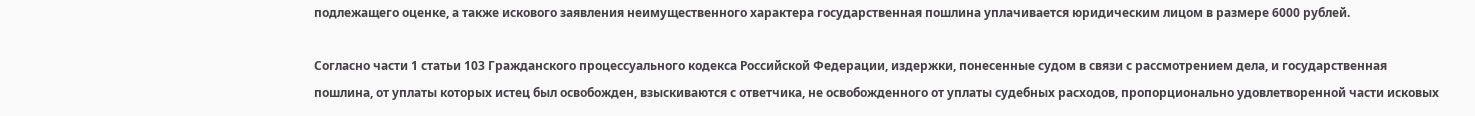подлежащего оценке, а также искового заявления неимущественного характера государственная пошлина уплачивается юридическим лицом в размере 6000 рублей.

Согласно части 1 статьи 103 Гражданского процессуального кодекса Российской Федерации, издержки, понесенные судом в связи с рассмотрением дела, и государственная пошлина, от уплаты которых истец был освобожден, взыскиваются с ответчика, не освобожденного от уплаты судебных расходов, пропорционально удовлетворенной части исковых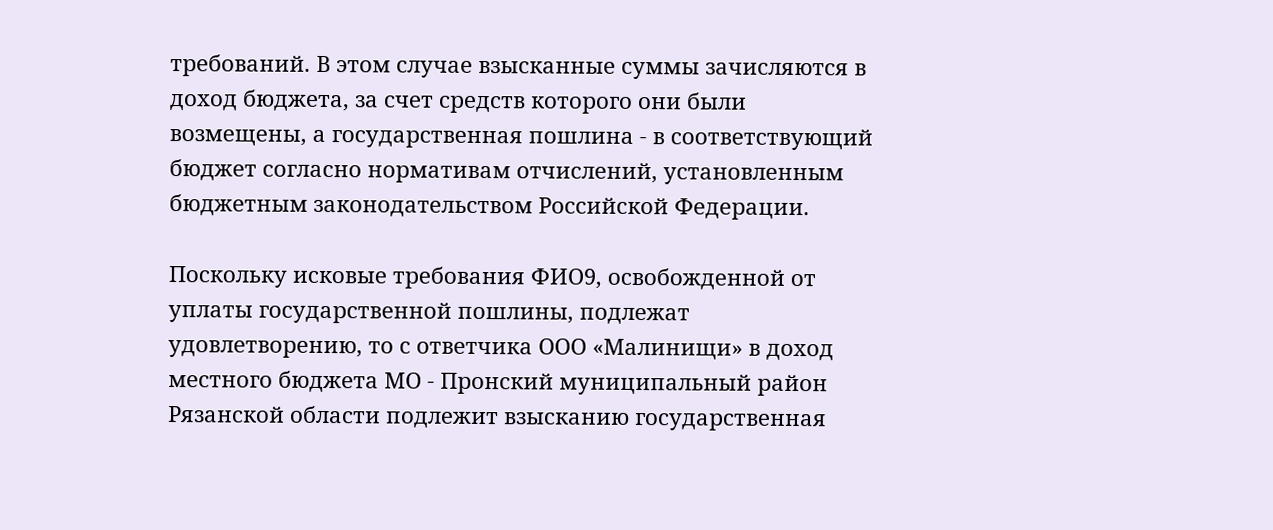требований. В этом случае взысканные суммы зачисляются в доход бюджета, за счет средств которого они были возмещены, а государственная пошлина - в соответствующий бюджет согласно нормативам отчислений, установленным бюджетным законодательством Российской Федерации.

Поскольку исковые требования ФИО9, освобожденной от уплаты государственной пошлины, подлежат удовлетворению, то с ответчика ООО «Малинищи» в доход местного бюджета МО - Пронский муниципальный район Рязанской области подлежит взысканию государственная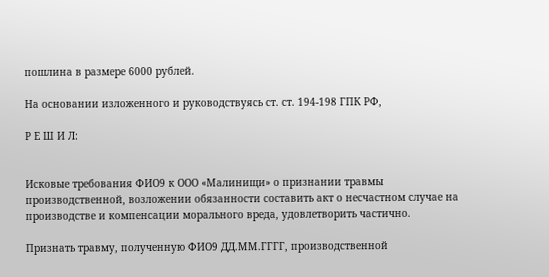пошлина в размере 6000 рублей.

На основании изложенного и руководствуясь ст. ст. 194-198 ГПК РФ,

Р Е Ш И Л:


Исковые требования ФИО9 к ООО «Малинищи» о признании травмы производственной, возложении обязанности составить акт о несчастном случае на производстве и компенсации морального вреда, удовлетворить частично.

Признать травму, полученную ФИО9 ДД.ММ.ГГГГ, производственной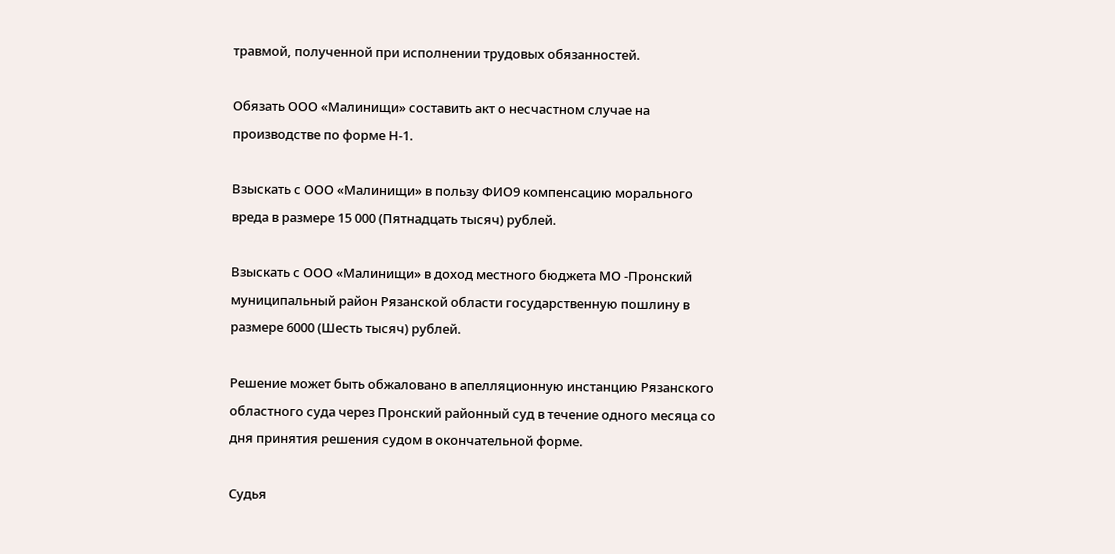травмой, полученной при исполнении трудовых обязанностей.

Обязать ООО «Малинищи» составить акт о несчастном случае на производстве по форме Н-1.

Взыскать с ООО «Малинищи» в пользу ФИО9 компенсацию морального вреда в размере 15 000 (Пятнадцать тысяч) рублей.

Взыскать с ООО «Малинищи» в доход местного бюджета МО -Пронский муниципальный район Рязанской области государственную пошлину в размере 6000 (Шесть тысяч) рублей.

Решение может быть обжаловано в апелляционную инстанцию Рязанского областного суда через Пронский районный суд в течение одного месяца со дня принятия решения судом в окончательной форме.

Судья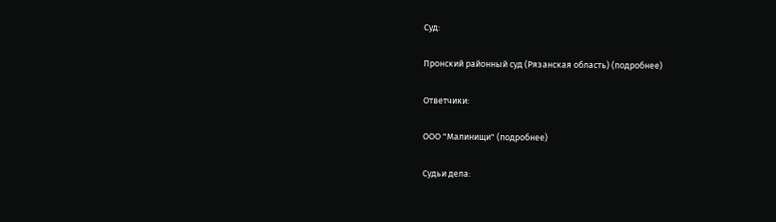Суд:

Пронский районный суд (Рязанская область) (подробнее)

Ответчики:

ООО "Малинищи" (подробнее)

Судьи дела: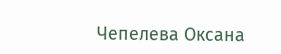Чепелева Оксана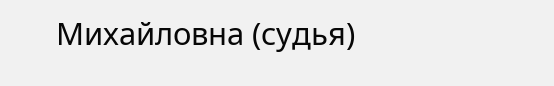Михайловна (судья)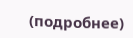(подробнее)